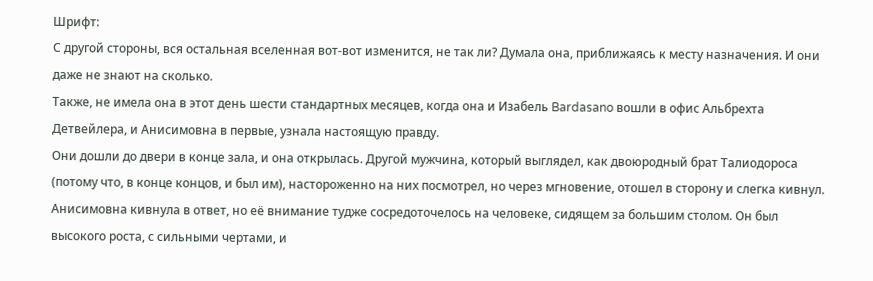Шрифт:
С другой стороны, вся остальная вселенная вот-вот изменится, не так ли? Думала она, приближаясь к месту назначения. И они даже не знают на сколько.
Также, не имела она в этот день шести стандартных месяцев, когда она и Изабель Bardasano вошли в офис Альбрехта Детвейлера, и Анисимовна в первые, узнала настоящую правду.
Они дошли до двери в конце зала, и она открылась. Другой мужчина, который выглядел, как двоюродный брат Талиодороса (потому что, в конце концов, и был им), настороженно на них посмотрел, но через мгновение, отошел в сторону и слегка кивнул.
Анисимовна кивнула в ответ, но её внимание тудже сосредоточелось на человеке, сидящем за большим столом. Он был высокого роста, с сильными чертами, и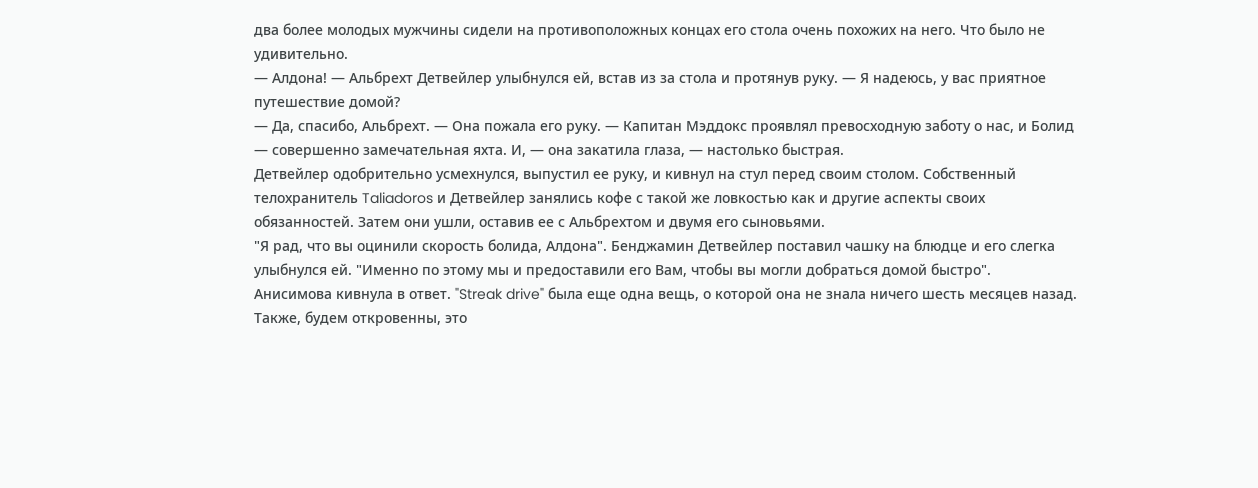два более молодых мужчины сидели на противоположных концах его стола очень похожих на него. Что было не удивительно.
— Алдона! — Альбрехт Детвейлер улыбнулся ей, встав из за стола и протянув руку. — Я надеюсь, у вас приятное путешествие домой?
— Да, спасибо, Альбрехт. — Она пожала его руку. — Капитан Мэддокс проявлял превосходную заботу о нас, и Болид — совершенно замечательная яхта. И, — она закатила глаза, — настолько быстрая.
Детвейлер одобрительно усмехнулся, выпустил ее руку, и кивнул на стул перед своим столом. Собственный телохранитель Taliadoros и Детвейлер занялись кофе с такой же ловкостью как и другие аспекты своих обязанностей. Затем они ушли, оставив ее с Альбрехтом и двумя его сыновьями.
"Я рад, что вы оцинили скорость болида, Алдона". Бенджамин Детвейлер поставил чашку на блюдце и его слегка улыбнулся ей. "Именно по этому мы и предоставили его Вам, чтобы вы могли добраться домой быстро".
Анисимова кивнула в ответ. "Streak drive" была еще одна вещь, о которой она не знала ничего шесть месяцев назад. Также, будем откровенны, это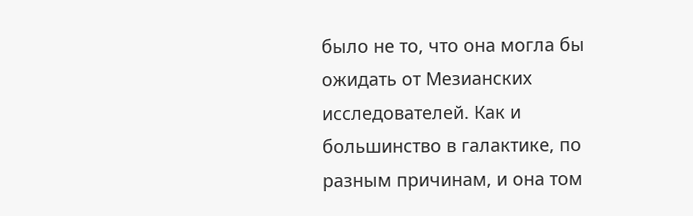было не то, что она могла бы ожидать от Мезианских исследователей. Как и большинство в галактике, по разным причинам, и она том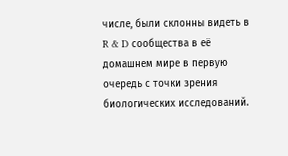числе, были склонны видеть в R & D сообщества в её домашнем мире в первую очередь с точки зрения биологических исследований.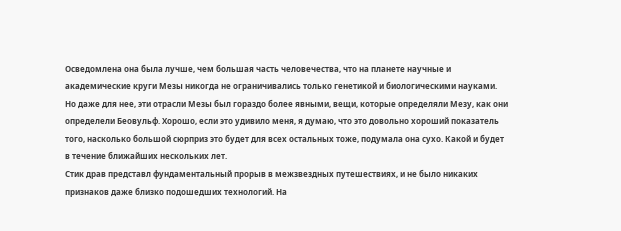Осведомлена она была лучше, чем большая часть человечества, что на планете научные и академические круги Мезы никогда не ограничивались только генетикой и биологическими науками. Но даже для нее, эти отрасли Мезы был гораздо более явными, вещи, которые определяли Мезу, как они определели Беовульф. Хорошо, если это удивило меня, я думаю, что это довольно хороший показатель того, насколько большой сюрприз это будет для всех остальных тоже, подумала она сухо. Какой и будет в течение ближайших нескольких лет.
Стик драв представл фундаментальный прорыв в межзвездных путешествиях, и не было никаких признаков даже близко подошедших технологий. На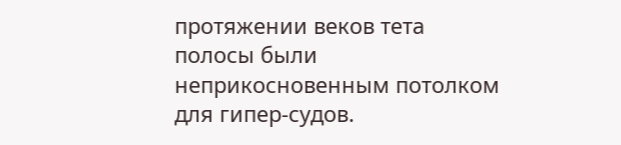протяжении веков тета полосы были неприкосновенным потолком для гипер-судов.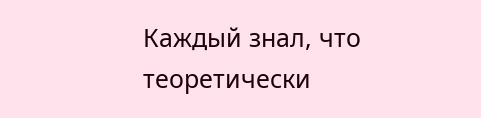Каждый знал, что теоретически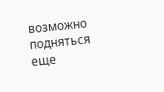возможно подняться еще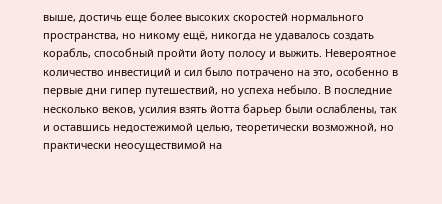выше, достичь еще более высоких скоростей нормального пространства, но никому ещё, никогда не удавалось создать корабль, способный пройти йоту полосу и выжить. Невероятное количество инвестиций и сил было потрачено на это, особенно в первые дни гипер путешествий, но успеха небыло. В последние несколько веков, усилия взять йотта барьер были ослаблены, так и оставшись недостежимой целью, теоретически возможной, но практически неосуществимой на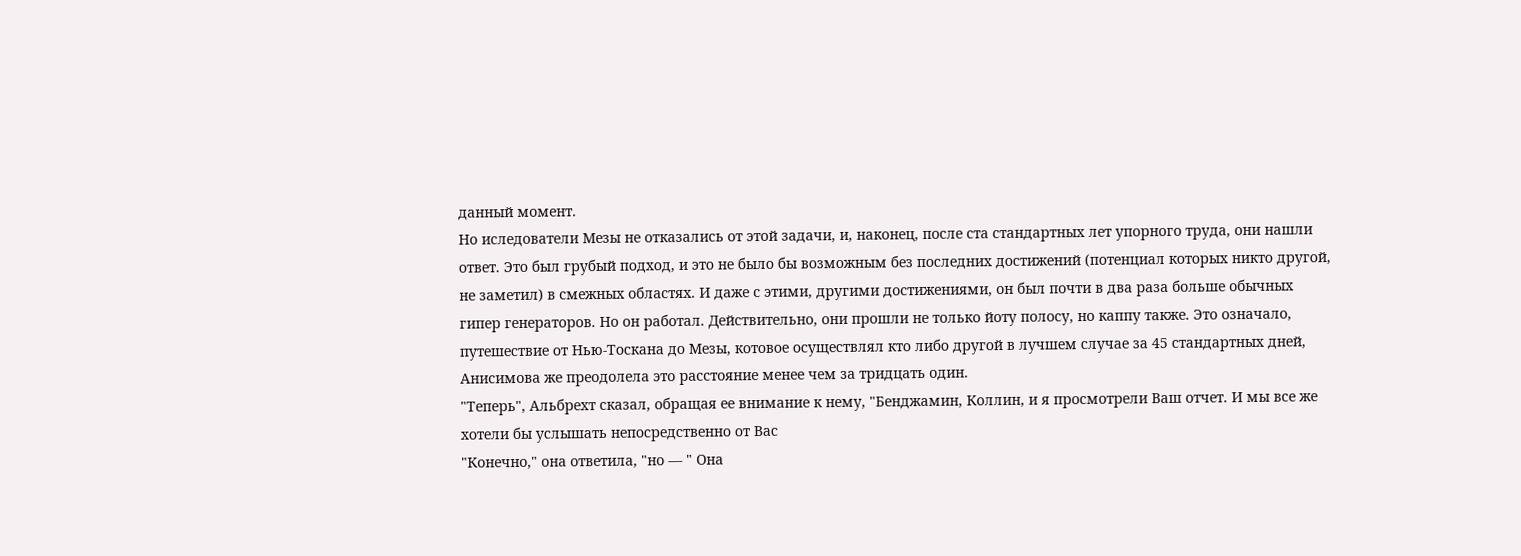данный момент.
Но иследователи Мезы не отказались от этой задачи, и, наконец, после ста стандартных лет упорного труда, они нашли ответ. Это был грубый подход, и это не было бы возможным без последних достижений (потенциал которых никто другой, не заметил) в смежных областях. И даже с этими, другими достижениями, он был почти в два раза больше обычных гипер генераторов. Но он работал. Действительно, они прошли не только йоту полосу, но каппу также. Это означало, путешествие от Нью-Тоскана до Мезы, котовое осуществлял кто либо другой в лучшем случае за 45 стандартных дней, Анисимова же преодолела это расстояние менее чем за тридцать один.
"Теперь", Альбрехт сказал, обращая ее внимание к нему, "Бенджамин, Коллин, и я просмотрели Ваш отчет. И мы все же хотели бы услышать непосредственно от Вас
"Конечно," она ответила, "но — " Она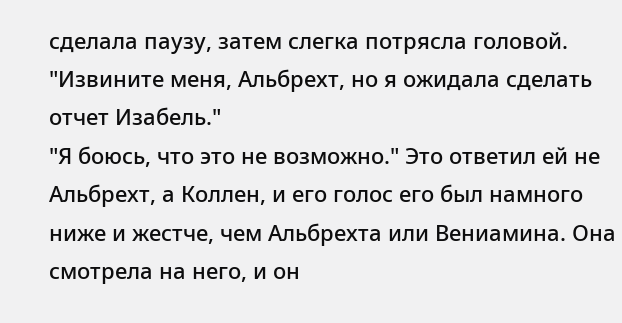сделала паузу, затем слегка потрясла головой. "Извините меня, Альбрехт, но я ожидала сделать отчет Изабель."
"Я боюсь, что это не возможно." Это ответил ей не Альбрехт, а Коллен, и его голос его был намного ниже и жестче, чем Альбрехта или Вениамина. Она смотрела на него, и он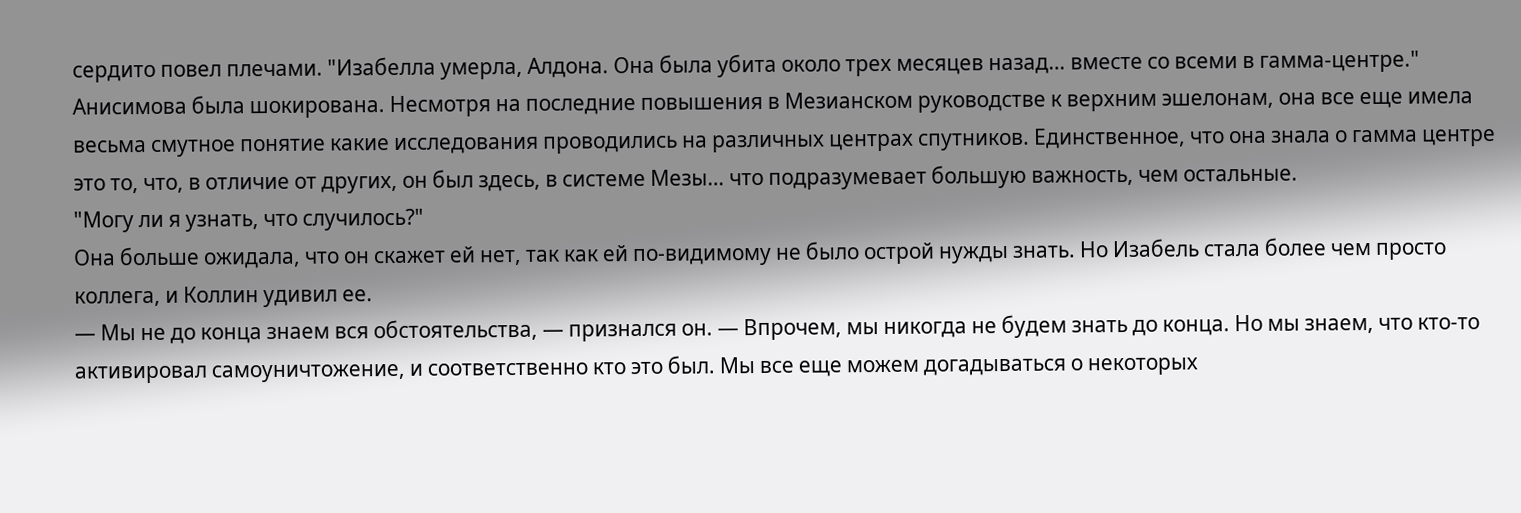сердито повел плечами. "Изабелла умерла, Алдона. Она была убита около трех месяцев назад… вместе со всеми в гамма-центре."
Анисимова была шокирована. Несмотря на последние повышения в Мезианском руководстве к верхним эшелонам, она все еще имела весьма смутное понятие какие исследования проводились на различных центрах спутников. Единственное, что она знала о гамма центре это то, что, в отличие от других, он был здесь, в системе Мезы… что подразумевает большую важность, чем остальные.
"Могу ли я узнать, что случилось?"
Она больше ожидала, что он скажет ей нет, так как ей по-видимому не было острой нужды знать. Но Изабель стала более чем просто коллега, и Коллин удивил ее.
— Мы не до конца знаем вся обстоятельства, — признался он. — Впрочем, мы никогда не будем знать до конца. Но мы знаем, что кто-то активировал самоуничтожение, и соответственно кто это был. Мы все еще можем догадываться о некоторых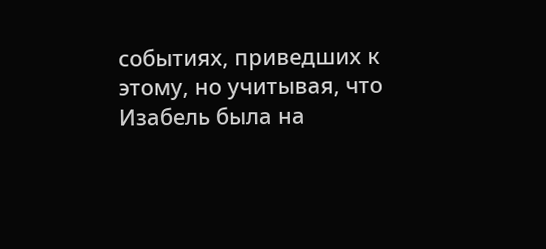событиях, приведших к этому, но учитывая, что Изабель была на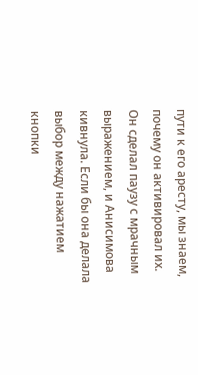пути к его аресту, мы знаем, почему он активировал их.
Он сделал паузу с мрачным выражением, и Анисимова кивнула. Если бы она делала выбор между нажатием кнопки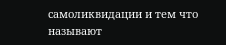самоликвидации и тем что называют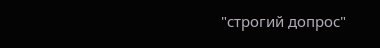"строгий допрос"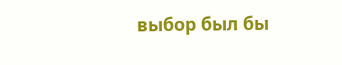выбор был бы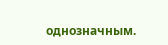однозначным.